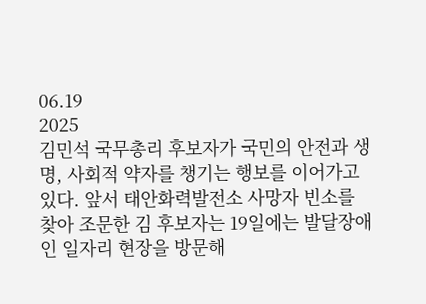06.19
2025
김민석 국무총리 후보자가 국민의 안전과 생명, 사회적 약자를 챙기는 행보를 이어가고 있다. 앞서 태안화력발전소 사망자 빈소를 찾아 조문한 김 후보자는 19일에는 발달장애인 일자리 현장을 방문해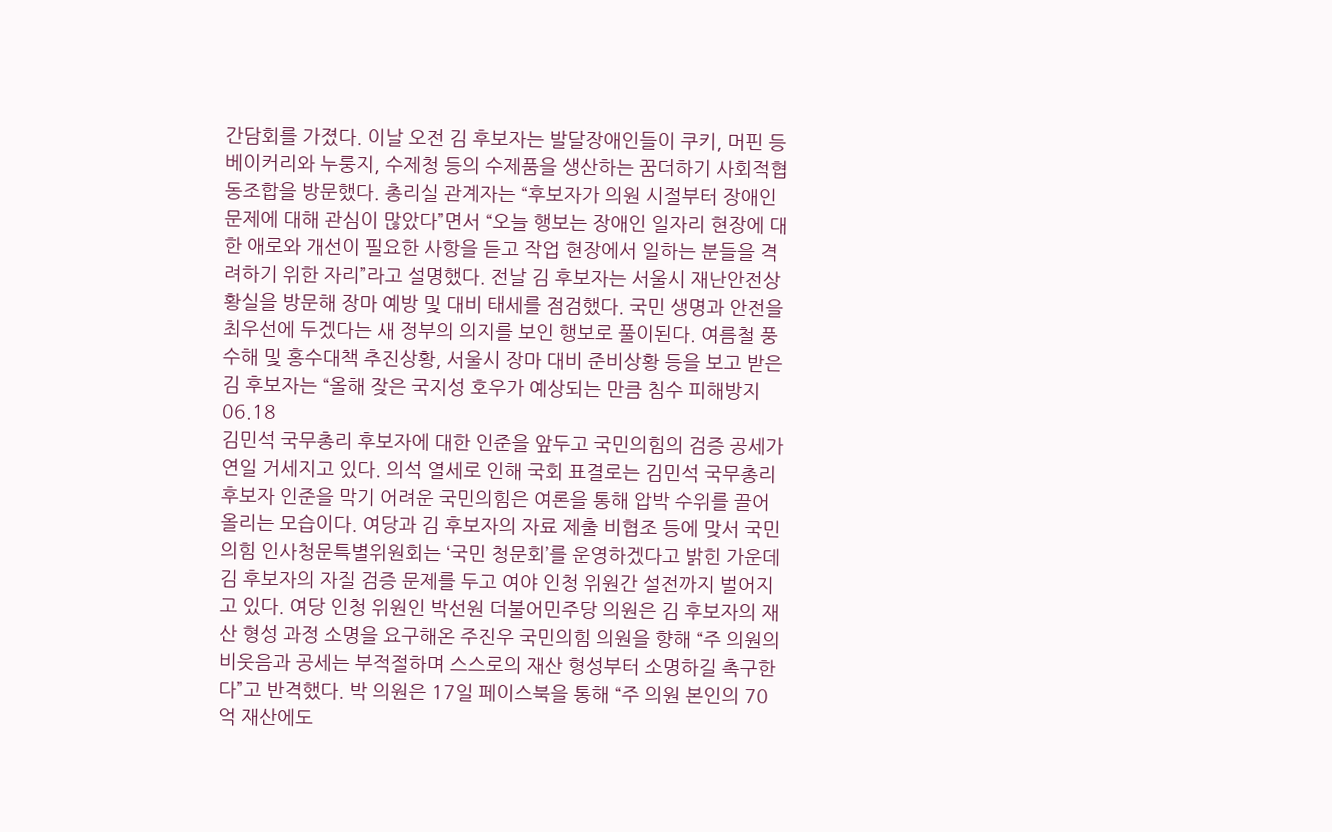간담회를 가졌다. 이날 오전 김 후보자는 발달장애인들이 쿠키, 머핀 등 베이커리와 누룽지, 수제청 등의 수제품을 생산하는 꿈더하기 사회적협동조합을 방문했다. 총리실 관계자는 “후보자가 의원 시절부터 장애인 문제에 대해 관심이 많았다”면서 “오늘 행보는 장애인 일자리 현장에 대한 애로와 개선이 필요한 사항을 듣고 작업 현장에서 일하는 분들을 격려하기 위한 자리”라고 설명했다. 전날 김 후보자는 서울시 재난안전상황실을 방문해 장마 예방 및 대비 태세를 점검했다. 국민 생명과 안전을 최우선에 두겠다는 새 정부의 의지를 보인 행보로 풀이된다. 여름철 풍수해 및 홍수대책 추진상황, 서울시 장마 대비 준비상황 등을 보고 받은 김 후보자는 “올해 잦은 국지성 호우가 예상되는 만큼 침수 피해방지
06.18
김민석 국무총리 후보자에 대한 인준을 앞두고 국민의힘의 검증 공세가 연일 거세지고 있다. 의석 열세로 인해 국회 표결로는 김민석 국무총리 후보자 인준을 막기 어려운 국민의힘은 여론을 통해 압박 수위를 끌어올리는 모습이다. 여당과 김 후보자의 자료 제출 비협조 등에 맞서 국민의힘 인사청문특별위원회는 ‘국민 청문회’를 운영하겠다고 밝힌 가운데 김 후보자의 자질 검증 문제를 두고 여야 인청 위원간 설전까지 벌어지고 있다. 여당 인청 위원인 박선원 더불어민주당 의원은 김 후보자의 재산 형성 과정 소명을 요구해온 주진우 국민의힘 의원을 향해 “주 의원의 비웃음과 공세는 부적절하며 스스로의 재산 형성부터 소명하길 촉구한다”고 반격했다. 박 의원은 17일 페이스북을 통해 “주 의원 본인의 70억 재산에도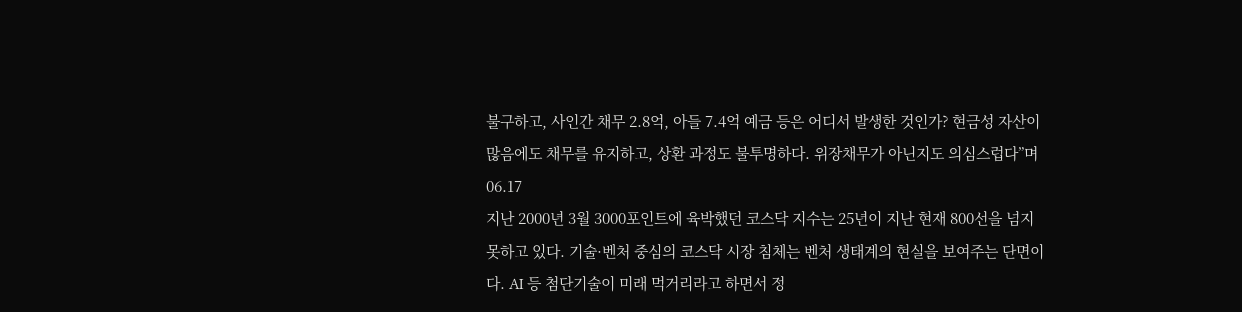불구하고, 사인간 채무 2.8억, 아들 7.4억 예금 등은 어디서 발생한 것인가? 현금성 자산이 많음에도 채무를 유지하고, 상환 과정도 불투명하다. 위장채무가 아닌지도 의심스럽다”며
06.17
지난 2000년 3월 3000포인트에 육박했던 코스닥 지수는 25년이 지난 현재 800선을 넘지 못하고 있다. 기술·벤처 중심의 코스닥 시장 침체는 벤처 생태계의 현실을 보여주는 단면이다. AI 등 첨단기술이 미래 먹거리라고 하면서 정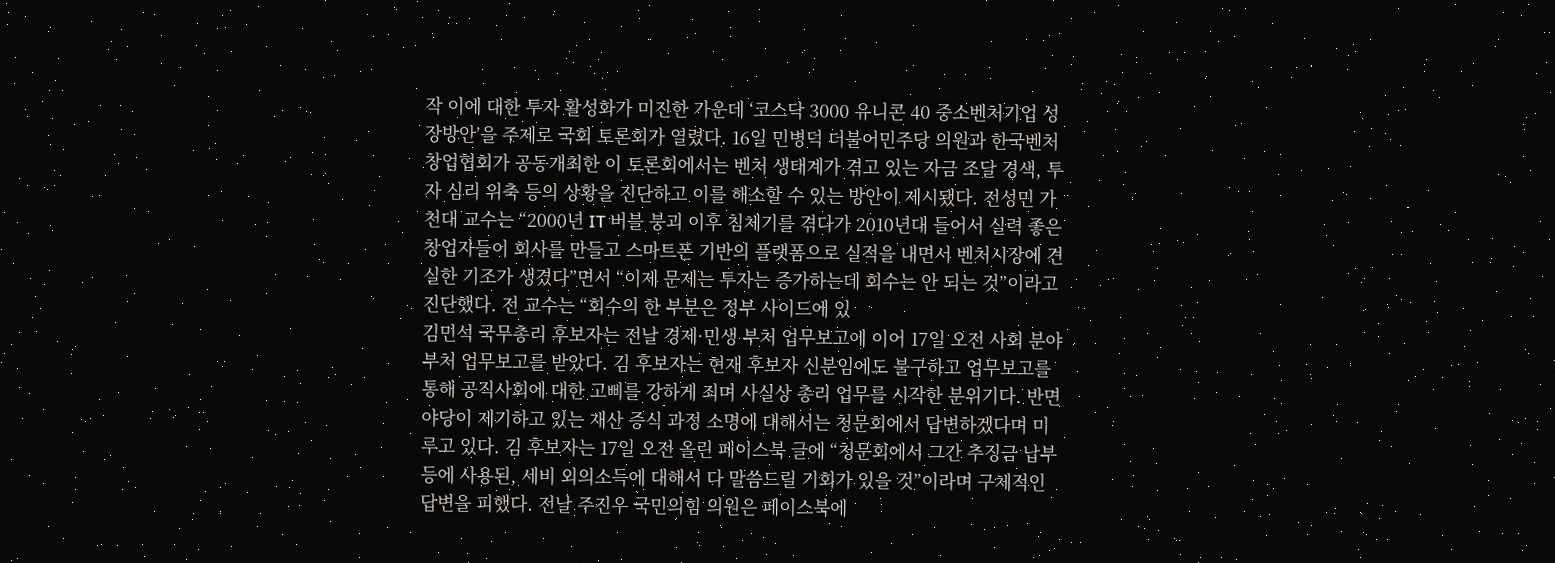작 이에 대한 투자 활성화가 미진한 가운데 ‘코스닥 3000 유니콘 40 중소벤처기업 성장방안’을 주제로 국회 토론회가 열렸다. 16일 민병덕 더불어민주당 의원과 한국벤처창업협회가 공동개최한 이 토론회에서는 벤처 생태계가 겪고 있는 자금 조달 경색, 투자 심리 위축 등의 상황을 진단하고 이를 해소할 수 있는 방안이 제시됐다. 전성민 가천대 교수는 “2000년 IT 버블 붕괴 이후 침체기를 겪다가 2010년대 들어서 실력 좋은 창업자들이 회사를 만들고 스마트폰 기반의 플랫폼으로 실적을 내면서 벤처시장에 견실한 기조가 생겼다”면서 “이제 문제는 투자는 증가하는데 회수는 안 되는 것”이라고 진단했다. 전 교수는 “회수의 한 부분은 정부 사이드에 있
김민석 국무총리 후보자는 전날 경제·민생 부처 업무보고에 이어 17일 오전 사회 분야 부처 업무보고를 받았다. 김 후보자는 현재 후보자 신분임에도 불구하고 업무보고를 통해 공직사회에 대한 고삐를 강하게 죄며 사실상 총리 업무를 시작한 분위기다. 반면 야당이 제기하고 있는 재산 증식 과정 소명에 대해서는 청문회에서 답변하겠다며 미루고 있다. 김 후보자는 17일 오전 올린 페이스북 글에 “청문회에서 그간 추징금 납부 등에 사용된, 세비 외의소득에 대해서 다 말씀드릴 기회가 있을 것”이라며 구체적인 답변을 피했다. 전날 주진우 국민의힘 의원은 페이스북에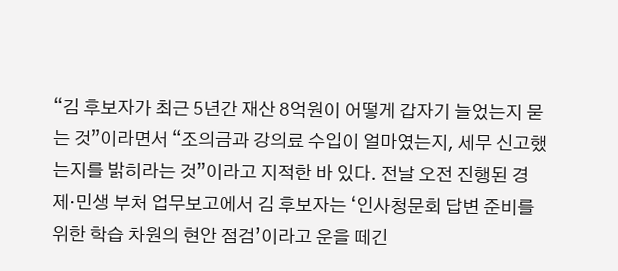“김 후보자가 최근 5년간 재산 8억원이 어떻게 갑자기 늘었는지 묻는 것”이라면서 “조의금과 강의료 수입이 얼마였는지, 세무 신고했는지를 밝히라는 것”이라고 지적한 바 있다. 전날 오전 진행된 경제·민생 부처 업무보고에서 김 후보자는 ‘인사청문회 답변 준비를 위한 학습 차원의 현안 점검’이라고 운을 떼긴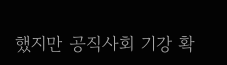했지만 공직사회 기강 확